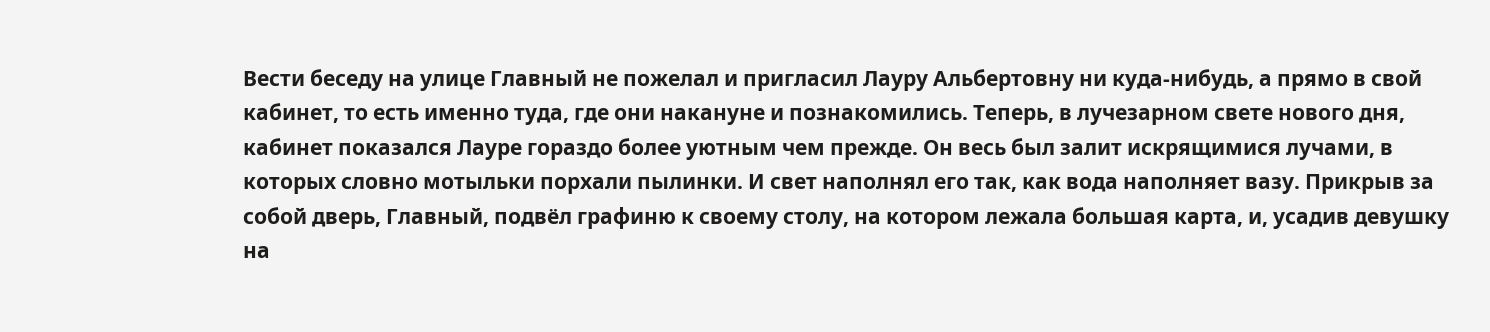Вести беседу на улице Главный не пожелал и пригласил Лауру Альбертовну ни куда-нибудь, а прямо в свой кабинет, то есть именно туда, где они накануне и познакомились. Теперь, в лучезарном свете нового дня, кабинет показался Лауре гораздо более уютным чем прежде. Он весь был залит искрящимися лучами, в которых словно мотыльки порхали пылинки. И свет наполнял его так, как вода наполняет вазу. Прикрыв за собой дверь, Главный, подвёл графиню к своему столу, на котором лежала большая карта, и, усадив девушку на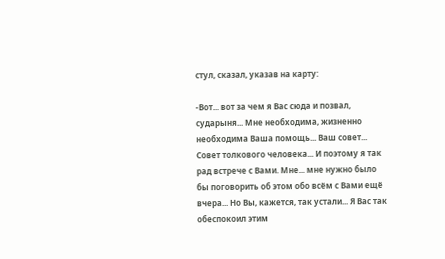стул, сказал, указав на карту:

-Вот... вот за чем я Вас сюда и позвал, сударыня... Мне необходима, жизненно необходима Ваша помощь... Ваш совет... Совет толкового человека... И поэтому я так рад встрече с Вами. Мне... мне нужно было бы поговорить об этом обо всём с Вами ещё вчера... Но Вы, кажется, так устали... Я Вас так обеспокоил этим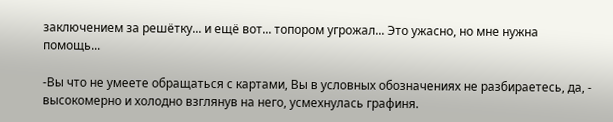заключением за решётку... и ещё вот... топором угрожал... Это ужасно, но мне нужна помощь...

-Вы что не умеете обращаться с картами, Вы в условных обозначениях не разбираетесь, да, - высокомерно и холодно взглянув на него, усмехнулась графиня.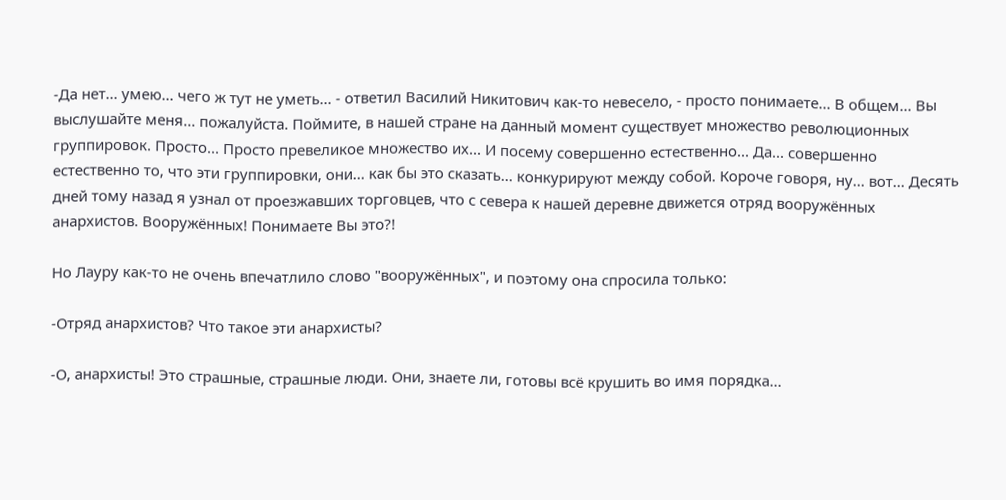-Да нет... умею... чего ж тут не уметь... - ответил Василий Никитович как-то невесело, - просто понимаете... В общем... Вы выслушайте меня... пожалуйста. Поймите, в нашей стране на данный момент существует множество революционных группировок. Просто... Просто превеликое множество их... И посему совершенно естественно... Да... совершенно естественно то, что эти группировки, они... как бы это сказать... конкурируют между собой. Короче говоря, ну... вот... Десять дней тому назад я узнал от проезжавших торговцев, что с севера к нашей деревне движется отряд вооружённых анархистов. Вооружённых! Понимаете Вы это?!

Но Лауру как-то не очень впечатлило слово "вооружённых", и поэтому она спросила только:

-Отряд анархистов? Что такое эти анархисты?

-О, анархисты! Это страшные, страшные люди. Они, знаете ли, готовы всё крушить во имя порядка...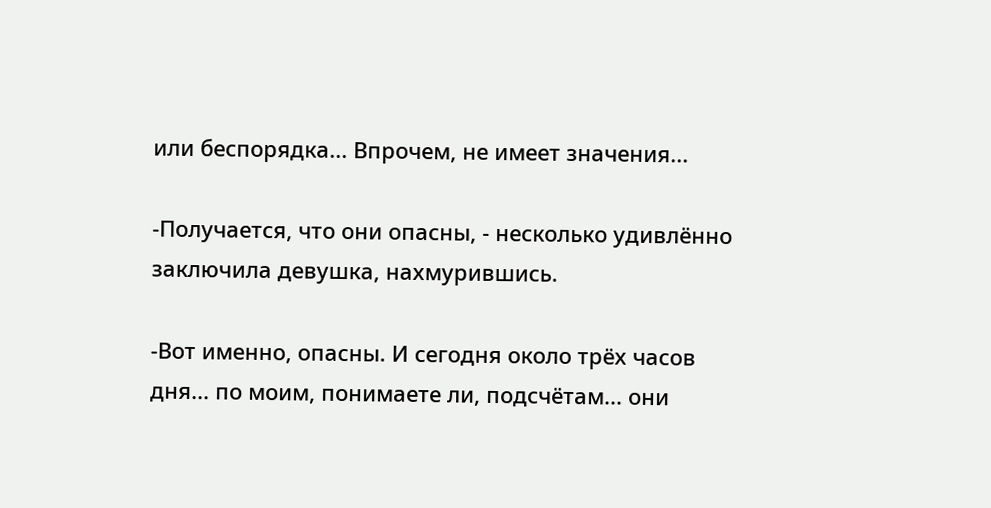или беспорядка... Впрочем, не имеет значения...

-Получается, что они опасны, - несколько удивлённо заключила девушка, нахмурившись.

-Вот именно, опасны. И сегодня около трёх часов дня... по моим, понимаете ли, подсчётам... они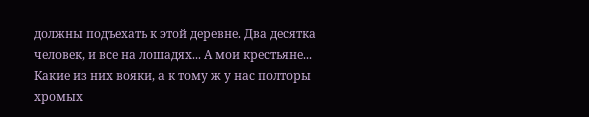должны подъехать к этой деревне. Два десятка человек, и все на лошадях... А мои крестьяне... Какие из них вояки, а к тому ж у нас полторы хромых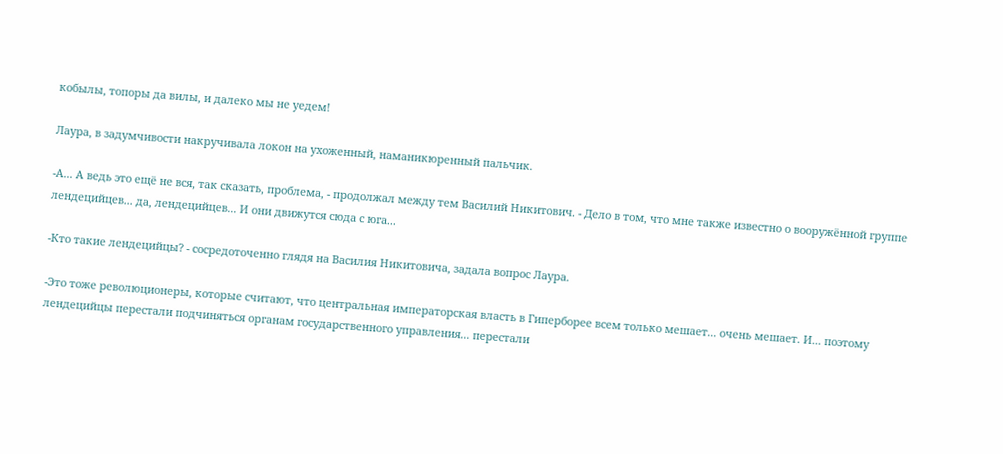кобылы, топоры да вилы, и далеко мы не уедем!

Лаура, в задумчивости накручивала локон на ухоженный, наманикюренный пальчик.

-А... А ведь это ещё не вся, так сказать, проблема, - продолжал между тем Василий Никитович. - Дело в том, что мне также известно о вооружённой группе лендецийцев... да, лендецийцев... И они движутся сюда с юга...

-Кто такие лендецийцы? - сосредоточенно глядя на Василия Никитовича, задала вопрос Лаура.

-Это тоже революционеры, которые считают, что центральная императорская власть в Гиперборее всем только мешает... очень мешает. И... поэтому лендецийцы перестали подчиняться органам государственного управления... перестали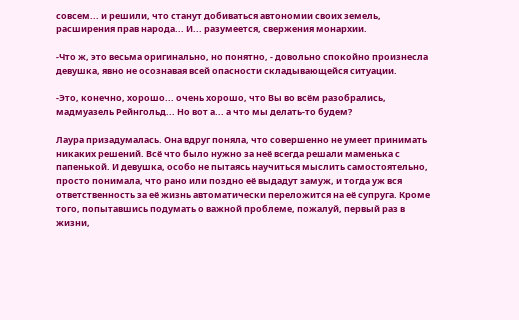совсем... и решили, что станут добиваться автономии своих земель, расширения прав народа... И... разумеется, свержения монархии.

-Что ж, это весьма оригинально, но понятно, - довольно спокойно произнесла девушка, явно не осознавая всей опасности складывающейся ситуации.

-Это, конечно, хорошо... очень хорошо, что Вы во всём разобрались, мадмуазель Рейнгольд... Но вот а... а что мы делать-то будем?

Лаура призадумалась. Она вдруг поняла, что совершенно не умеет принимать никаких решений. Всё что было нужно за неё всегда решали маменька с папенькой. И девушка, особо не пытаясь научиться мыслить самостоятельно, просто понимала, что рано или поздно её выдадут замуж, и тогда уж вся ответственность за её жизнь автоматически переложится на её супруга. Кроме того, попытавшись подумать о важной проблеме, пожалуй, первый раз в жизни,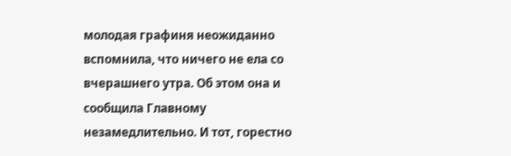молодая графиня неожиданно вспомнила, что ничего не ела со вчерашнего утра. Об этом она и сообщила Главному незамедлительно. И тот, горестно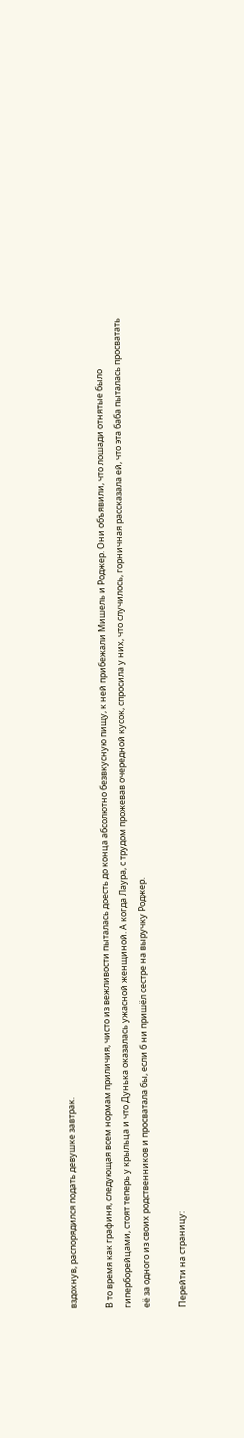вздохнув, распорядился подать девушке завтрак.

В то время как графиня, следующая всем нормам приличия, чисто из вежливости пыталась доесть до конца абсолютно безвкусную пищу, к ней прибежали Мишель и Роджер. Они объявили, что лошади отнятые было гиперборейцами, стоят теперь у крыльца и что Дунька оказалась ужасной женщиной. А когда Лаура, с трудом прожевав очередной кусок, спросила у них, что случилось, горничная рассказала ей, что эта баба пыталась просватать её за одного из своих родственников и просватала бы, если б ни пришёл сестре на выручку Роджер.

Перейти на страницу: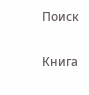Поиск

Книга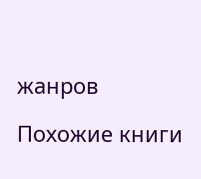жанров

Похожие книги